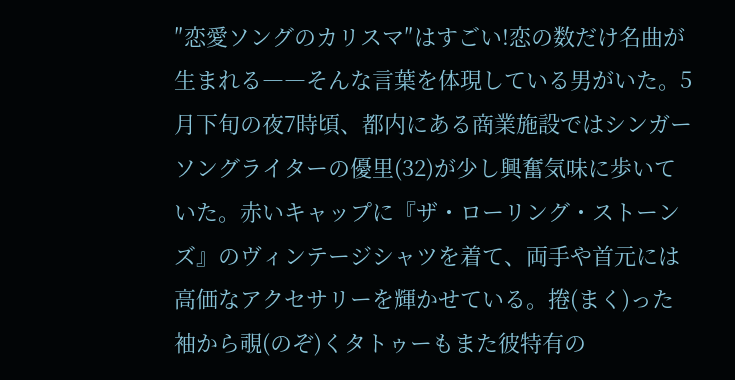″恋愛ソングのカリスマ″はすごい!恋の数だけ名曲が生まれる――そんな言葉を体現している男がいた。5月下旬の夜7時頃、都内にある商業施設ではシンガーソングライターの優里(32)が少し興奮気味に歩いていた。赤いキャップに『ザ・ローリング・ストーンズ』のヴィンテージシャツを着て、両手や首元には高価なアクセサリーを輝かせている。捲(まく)った袖から覗(のぞ)くタトゥーもまた彼特有の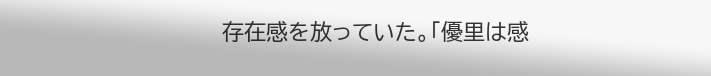存在感を放っていた。「優里は感